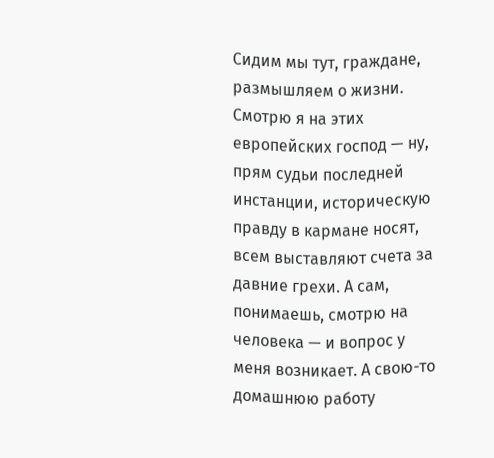Сидим мы тут, граждане, размышляем о жизни. Смотрю я на этих европейских господ — ну, прям судьи последней инстанции, историческую правду в кармане носят, всем выставляют счета за давние грехи. А сам, понимаешь, смотрю на человека — и вопрос у меня возникает. А свою-то домашнюю работу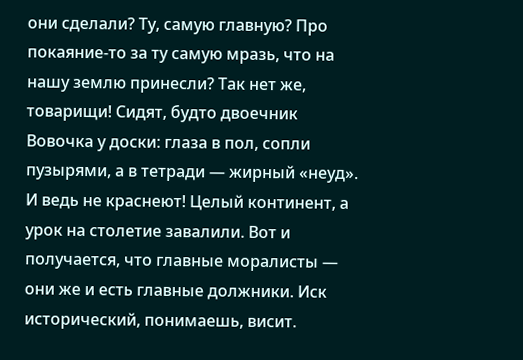они сделали? Ту, самую главную? Про покаяние-то за ту самую мразь, что на нашу землю принесли? Так нет же, товарищи! Сидят, будто двоечник Вовочка у доски: глаза в пол, сопли пузырями, а в тетради — жирный «неуд». И ведь не краснеют! Целый континент, а урок на столетие завалили. Вот и получается, что главные моралисты — они же и есть главные должники. Иск исторический, понимаешь, висит.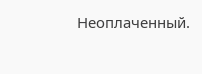Неоплаченный.